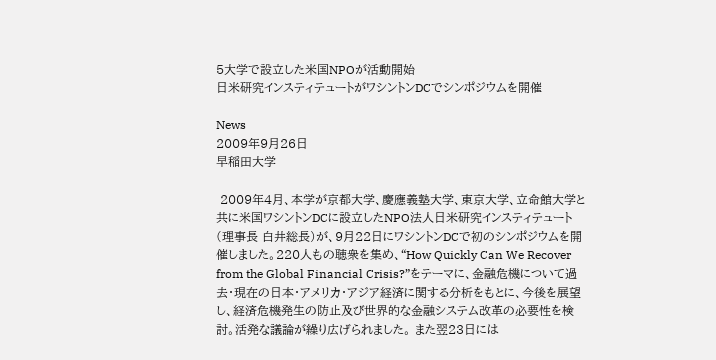5大学で設立した米国NPOが活動開始
日米研究インスティテュートがワシントンDCでシンポジウムを開催

News
2009年9月26日
早稲田大学

 2009年4月、本学が京都大学、慶應義塾大学、東京大学、立命館大学と共に米国ワシントンDCに設立したNPO法人日米研究インスティテュート(理事長 白井総長)が、9月22日にワシントンDCで初のシンポジウムを開催しました。220人もの聴衆を集め、“How Quickly Can We Recover from the Global Financial Crisis?”をテーマに、金融危機について過去・現在の日本・アメリカ・アジア経済に関する分析をもとに、今後を展望し、経済危機発生の防止及び世界的な金融システム改革の必要性を検討。活発な議論が繰り広げられました。 また翌23日には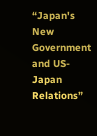“Japan's New Government and US-Japan Relations”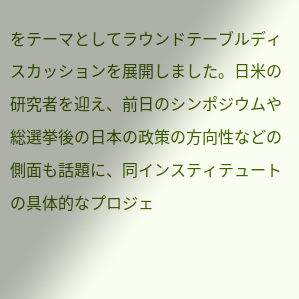をテーマとしてラウンドテーブルディスカッションを展開しました。日米の研究者を迎え、前日のシンポジウムや総選挙後の日本の政策の方向性などの側面も話題に、同インスティテュートの具体的なプロジェ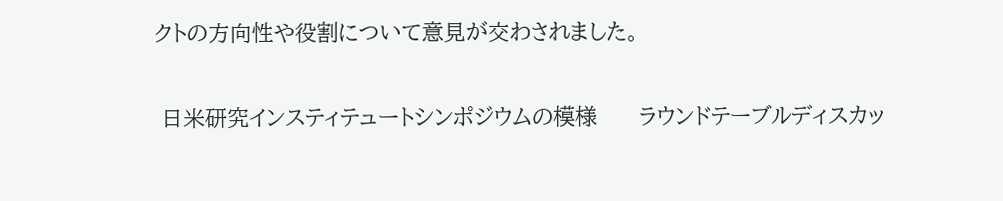クトの方向性や役割について意見が交わされました。


 日米研究インスティテュートシンポジウムの模様      ラウンドテーブルディスカッ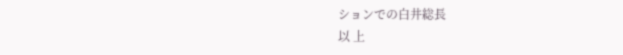ションでの白井総長
以 上